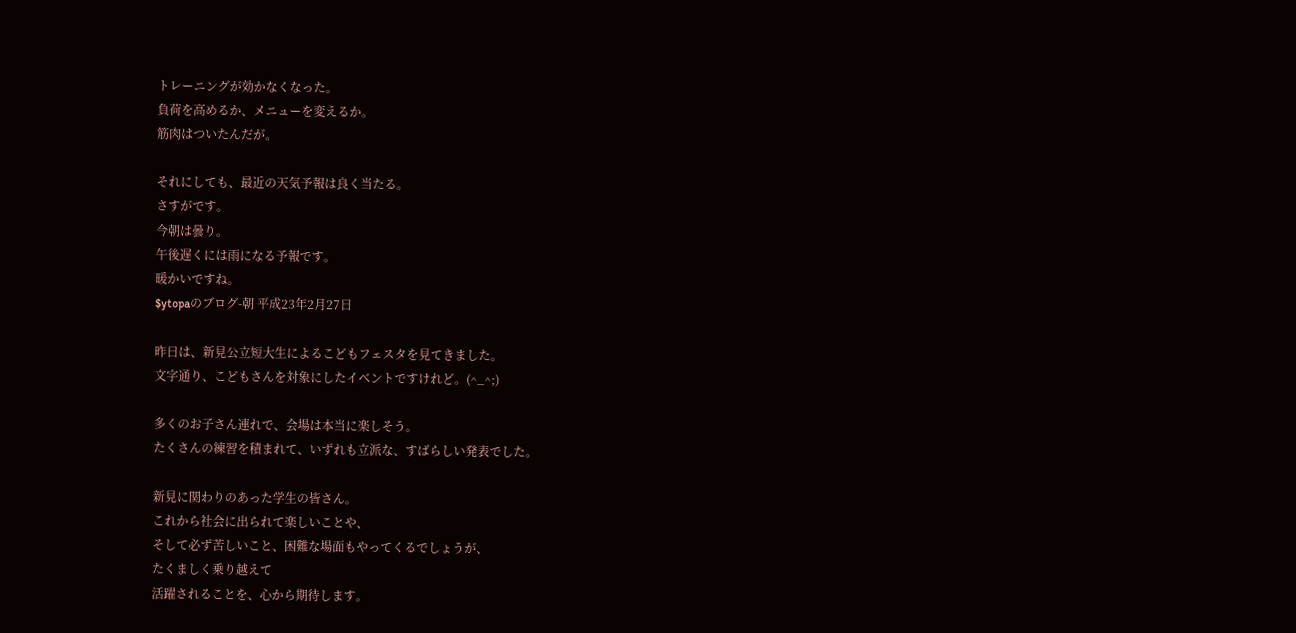トレーニングが効かなくなった。
負荷を高めるか、メニューを変えるか。
筋肉はついたんだが。

それにしても、最近の天気予報は良く当たる。
さすがです。
今朝は曇り。
午後遅くには雨になる予報です。
暖かいですね。
$ytopaのブログ-朝 平成23年2月27日

昨日は、新見公立短大生によるこどもフェスタを見てきました。
文字通り、こどもさんを対象にしたイベントですけれど。(^_^;)

多くのお子さん連れで、会場は本当に楽しそう。
たくさんの練習を積まれて、いずれも立派な、すばらしい発表でした。

新見に関わりのあった学生の皆さん。
これから社会に出られて楽しいことや、
そして必ず苦しいこと、困難な場面もやってくるでしょうが、
たくましく乗り越えて
活躍されることを、心から期待します。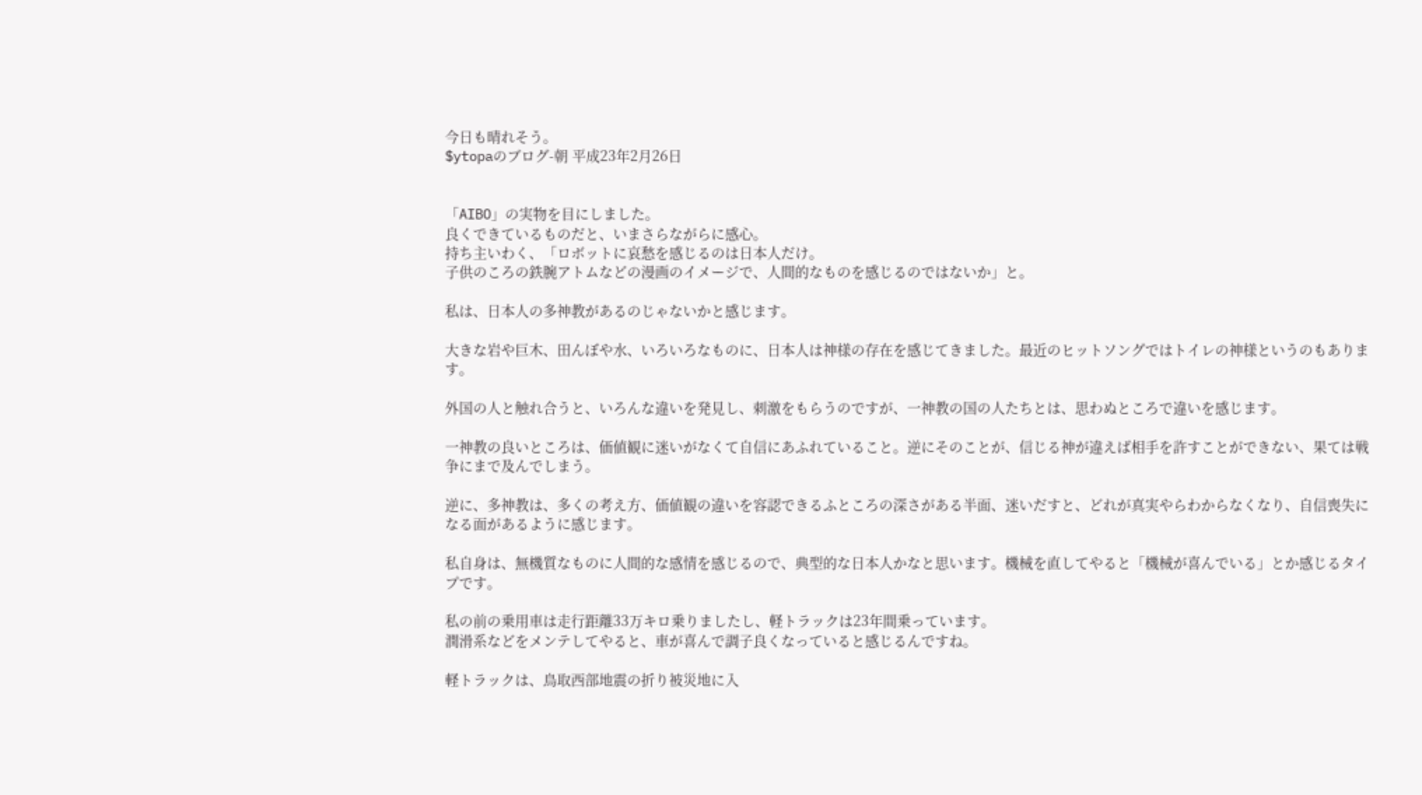今日も晴れそう。
$ytopaのブログ-朝 平成23年2月26日


「AIBO」の実物を目にしました。
良くできているものだと、いまさらながらに感心。
持ち主いわく、「ロボットに哀愁を感じるのは日本人だけ。
子供のころの鉄腕アトムなどの漫画のイメージで、人間的なものを感じるのではないか」と。

私は、日本人の多神教があるのじゃないかと感じます。

大きな岩や巨木、田んぼや水、いろいろなものに、日本人は神様の存在を感じてきました。最近のヒットソングではトイレの神様というのもあります。

外国の人と触れ合うと、いろんな違いを発見し、刺激をもらうのですが、一神教の国の人たちとは、思わぬところで違いを感じます。

一神教の良いところは、価値観に迷いがなくて自信にあふれていること。逆にそのことが、信じる神が違えば相手を許すことができない、果ては戦争にまで及んでしまう。

逆に、多神教は、多くの考え方、価値観の違いを容認できるふところの深さがある半面、迷いだすと、どれが真実やらわからなくなり、自信喪失になる面があるように感じます。

私自身は、無機質なものに人間的な感情を感じるので、典型的な日本人かなと思います。機械を直してやると「機械が喜んでいる」とか感じるタイプです。

私の前の乗用車は走行距離33万キロ乗りましたし、軽トラックは23年間乗っています。
潤滑系などをメンテしてやると、車が喜んで調子良くなっていると感じるんですね。

軽トラックは、鳥取西部地震の折り被災地に入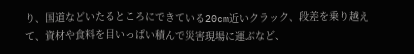り、国道などいたるところにできている20cm近いクラック、段差を乗り越えて、資材や食料を目いっぱい積んで災害現場に運ぶなど、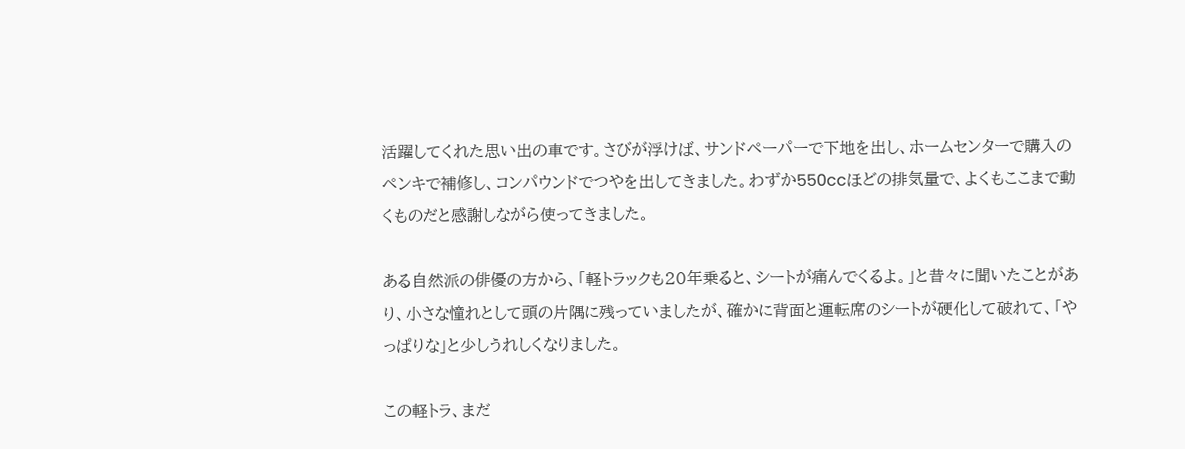活躍してくれた思い出の車です。さびが浮けば、サンドペーパーで下地を出し、ホームセンターで購入のペンキで補修し、コンパウンドでつやを出してきました。わずか550ccほどの排気量で、よくもここまで動くものだと感謝しながら使ってきました。

ある自然派の俳優の方から、「軽トラックも20年乗ると、シートが痛んでくるよ。」と昔々に聞いたことがあり、小さな憧れとして頭の片隅に残っていましたが、確かに背面と運転席のシートが硬化して破れて、「やっぱりな」と少しうれしくなりました。

この軽トラ、まだ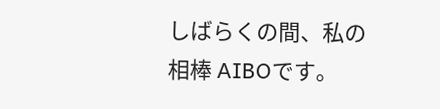しばらくの間、私の相棒 AIBOです。